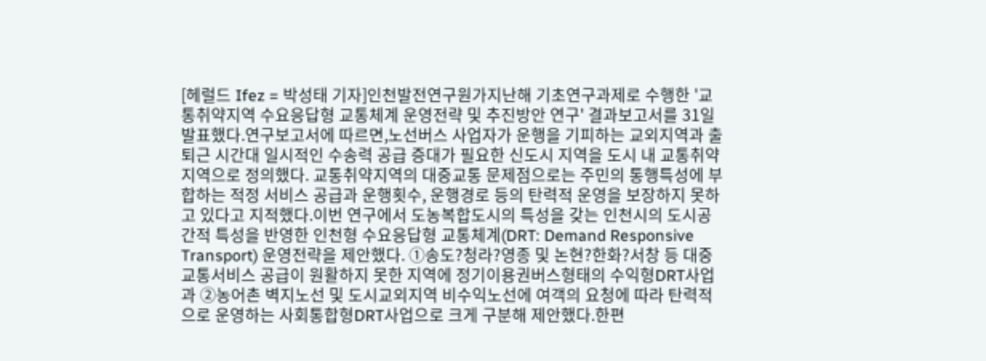[헤럴드 Ifez = 박성태 기자]인천발전연구원가지난해 기초연구과제로 수행한 '교통취약지역 수요응답형 교통체계 운영전략 및 추진방안 연구' 결과보고서를 31일 발표했다.연구보고서에 따르면,노선버스 사업자가 운행을 기피하는 교외지역과 출퇴근 시간대 일시적인 수송력 공급 증대가 필요한 신도시 지역을 도시 내 교통취약지역으로 정의했다. 교통취약지역의 대중교통 문제점으로는 주민의 통행특성에 부합하는 적정 서비스 공급과 운행횟수, 운행경로 등의 탄력적 운영을 보장하지 못하고 있다고 지적했다.이번 연구에서 도농복합도시의 특성을 갖는 인천시의 도시공간적 특성을 반영한 인천형 수요응답형 교통체계(DRT: Demand Responsive Transport) 운영전략을 제안했다. ①송도?청라?영종 및 논현?한화?서창 등 대중교통서비스 공급이 원활하지 못한 지역에 정기이용권버스형태의 수익형DRT사업과 ②농어촌 벽지노선 및 도시교외지역 비수익노선에 여객의 요청에 따라 탄력적으로 운영하는 사회통합형DRT사업으로 크게 구분해 제안했다.한편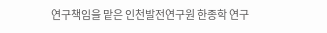연구책임을 맡은 인천발전연구원 한종학 연구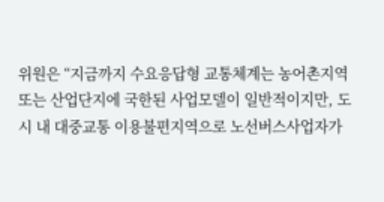위원은 “지금까지 수요응답형 교통체계는 농어촌지역 또는 산업단지에 국한된 사업모델이 일반적이지만, 도시 내 대중교통 이용불편지역으로 노선버스사업자가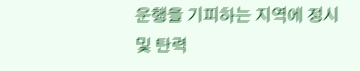운행을 기피하는 지역에 정시 및 탄력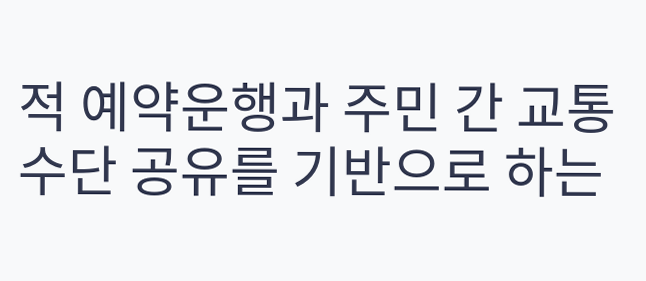적 예약운행과 주민 간 교통수단 공유를 기반으로 하는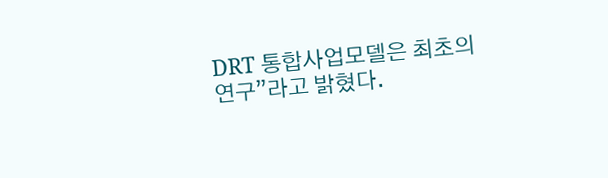DRT 통합사업모델은 최초의 연구”라고 밝혔다.